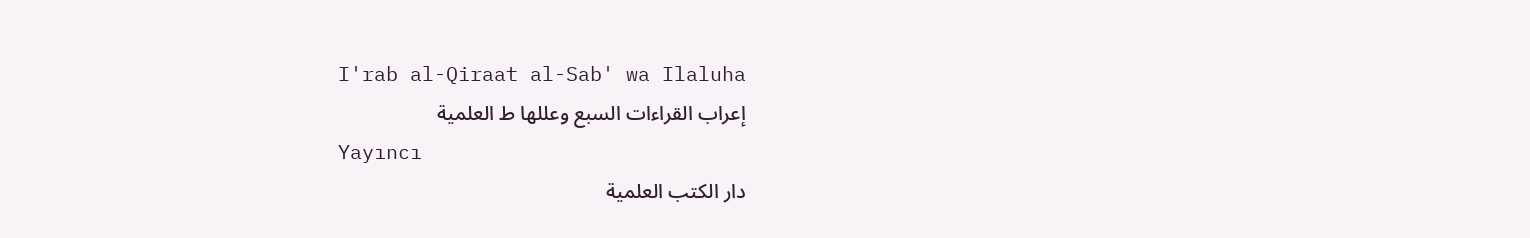I'rab al-Qiraat al-Sab' wa Ilaluha
إعراب القراءات السبع وعللها ط العلمية
Yayıncı
دار الكتب العلمية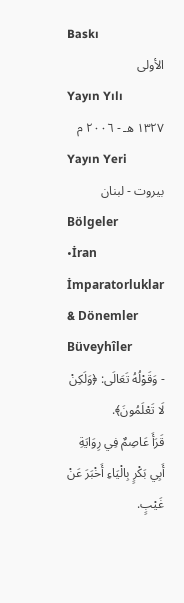Baskı
الأولى
Yayın Yılı
١٣٢٧ هـ - ٢٠٠٦ م
Yayın Yeri
بيروت - لبنان
Bölgeler
•İran
İmparatorluklar & Dönemler
Büveyhîler
- وَقَوْلُهُ تَعَالَى: ﴿وَلَكِنْ لَا تَعْلَمُونَ﴾.
قَرَأَ عَاصِمٌ فِي رِوَايَةِ أَبِي بَكْرٍ بِالْيَاءِ أَخْبَرَ عَنْ غَيْبٍ.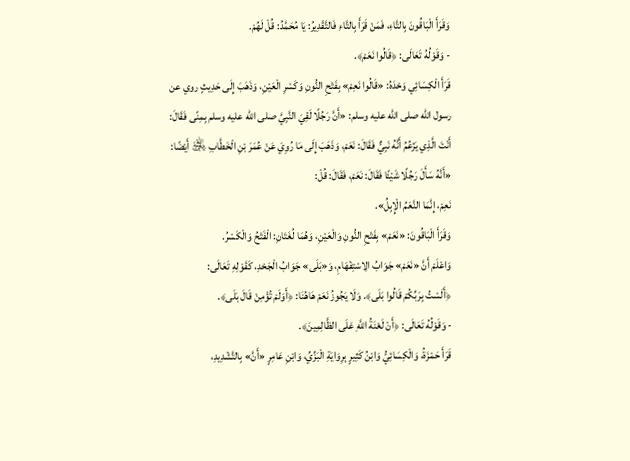وَقَرَأَ الْبَاقُونَ بِالتَّاءِ، فَمَنْ قَرَأَ بِالتَّاءِ فَالتَّقْدِيرُ: يَا مُحَمَّدُ: قُلْ لَهُمْ.
- وَقَوْلُهُ تَعَالَى: ﴿قَالُوا نَعَمْ﴾.
قَرَأَ الْكِسَائِي وَحْدَهُ: «قَالُوا نَعِمْ» بِفَتْحِ النُّونِ وَكَسْرِ الْعَيْنِ، وَذَهَبَ إِلَى حَدِيثٍ روي عن رسول الله صلى الله عليه وسلم: «أَنَّ رَجُلًا لَقِيَ النَّبِيَّ صلى الله عليه وسلم بِمِنًى فَقَالَ: أَنْتَ الَّذِي يَزْعُمُ أَنَّهُ نَبِيٌّ فَقَالَ: نَعَمْ، وَذَهَبَ إِلَى مَا رُوِيَ عَنْ عُمَرَ بْنِ الْخَطَّابِ ﵁ أَيْضًا: «أَنَّهُ سَأَلَ رَجُلًا شَيْئًا فَقَالَ: نَعَمْ، فَقَالَ: قُلْ:
نَعِمْ، إِنَّمَا النَّعَمُ الْإِبِلُ».
وَقَرَأَ الْبَاقُونَ: «نَعَمْ» بِفَتْحِ النُّونِ وَالْعَيْنِ، وَهُمَا لُغَتَانِ: الْفَتْحُ وَالْكَسْرُ.
وَاعْلَمْ أَنَّ «نَعَمْ» جَوَابُ الِاسْتِفْهَامِ، وَ«بَلَى» جَوَابُ الْجَحْدِ، كَقَوْلِهِ تَعَالَى:
﴿أَلَسْتُ بِرَبِّكُمْ قَالُوا بَلَى﴾. وَلَا يَجُوزُ نَعَمْ هَاهُنَا: ﴿أَوَلَمْ تُؤْمِنْ قَالَ بَلَى﴾.
- وَقَوْلُهُ تَعَالَى: ﴿أَنْ لَعْنَةُ اللَّهِ عَلَى الظَّالِمِينَ﴾.
قَرَأَ حَمْزَةُ، وَالْكِسَائِيُّ وَابْنُ كَثِيرٍ بِرِوَايَةِ الْبَزِّيِّ، وَابْنِ عَامِرٍ «أَنَّ» بِالتَّشْدِيدِ،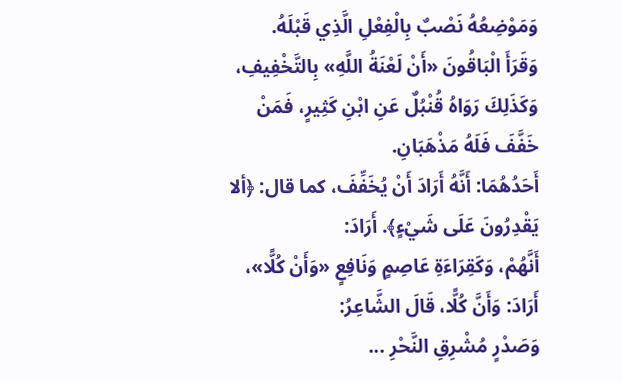وَمَوْضِعُهُ نَصْبٌ بِالْفِعْلِ الَّذِي قَبْلَهُ.
وَقَرَأَ الْبَاقُونَ «أَنْ لَعْنَةُ اللَّهِ» بِالتَّخْفِيفِ، وَكَذَلِكَ رَوَاهُ قُنْبُلٌ عَنِ ابْنِ كَثِيرٍ، فَمَنْ خَفَّفَ فَلَهُ مَذْهَبَانِ.
أَحَدُهُمَا: أَنَّهُ أَرَادَ أَنْ يُخَفِّفَ، كما قال: ﴿ألا يَقْدِرُونَ عَلَى شَيْءٍ﴾. أَرَادَ:
أَنَّهُمْ، وَكَقِرَاءَةِ عَاصِمٍ وَنَافِعٍ «وَأَنْ كُلًّا»، أَرَادَ: وَأَنَّ كُلًّا، قَالَ الشَّاعِرُ:
وَصَدْرٍ مُشْرِقِ النَّحْرِ ...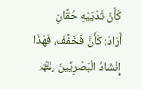كَأَنْ ثَدْيَيْهِ حُقَّانِ
أَرَادَ: كَأَنَّ فَخَفَّفَ، فَهَذَا إِنْشَادُ الْبَصْرِيِّينَ ﵏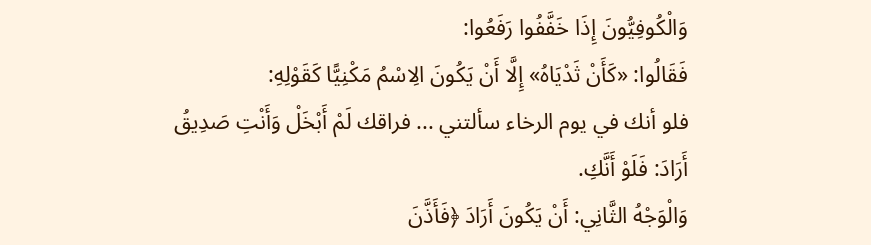وَالْكُوفِيُّونَ إِذَا خَفَّفُوا رَفَعُوا:
فَقَالُوا: «كَأَنْ ثَدْيَاهُ» إِلَّا أَنْ يَكُونَ الِاسْمُ مَكْنِيًّا كَقَوْلِهِ:
فلو أنك في يوم الرخاء سألتني ... فراقك لَمْ أَبْخَلْ وَأَنْتِ صَدِيقُ
أَرَادَ: فَلَوْ أَنَّكِ.
وَالْوَجْهُ الثَّانِي: أَنْ يَكُونَ أَرَادَ ﴿فَأَذَّنَ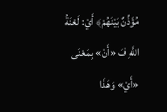مُؤَذِّنٌ بَيْنَهُمْ﴾ أَيْ: لَعْنَةُ اللَّهِ فَ «أَنْ» بِمَعْنَى «أَيْ» وَهَذَا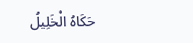حَكَاهُ الْخَلِيلُ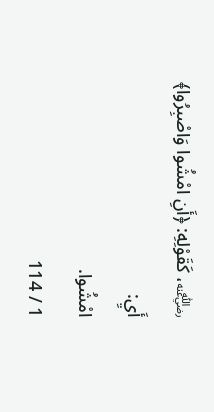﵁، كَقَوْلِهِ: ﴿أَنِ امْشُوا وَاصْبِرُوا﴾ أَيِ:
امْشُوا.
1 / 114